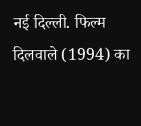नई दिल्ली. फिल्म दिलवाले (1994) का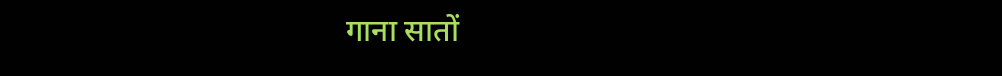गाना सातों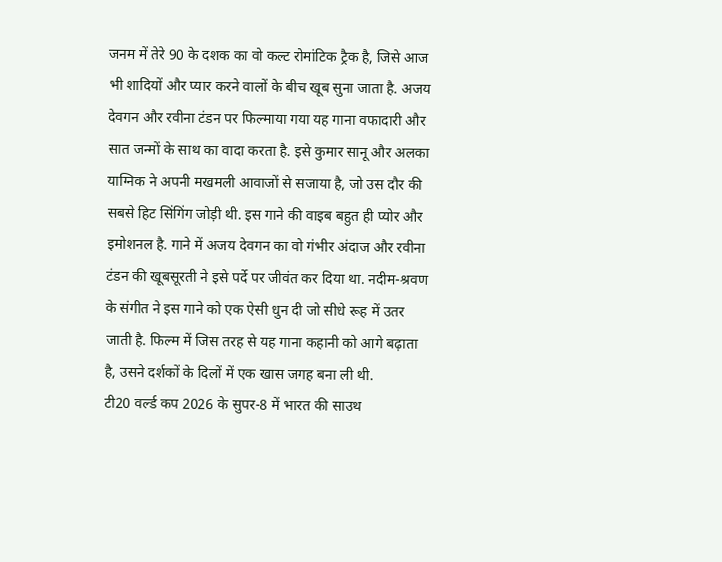जनम में तेरे 90 के दशक का वो कल्ट रोमांटिक ट्रैक है, जिसे आज भी शादियों और प्यार करने वालों के बीच खूब सुना जाता है. अजय देवगन और रवीना टंडन पर फिल्माया गया यह गाना वफादारी और सात जन्मों के साथ का वादा करता है. इसे कुमार सानू और अलका याग्निक ने अपनी मखमली आवाजों से सजाया है, जो उस दौर की सबसे हिट सिंगिंग जोड़ी थी. इस गाने की वाइब बहुत ही प्योर और इमोशनल है. गाने में अजय देवगन का वो गंभीर अंदाज और रवीना टंडन की खूबसूरती ने इसे पर्दे पर जीवंत कर दिया था. नदीम-श्रवण के संगीत ने इस गाने को एक ऐसी धुन दी जो सीधे रूह में उतर जाती है. फिल्म में जिस तरह से यह गाना कहानी को आगे बढ़ाता है, उसने दर्शकों के दिलों में एक खास जगह बना ली थी.
टी20 वर्ल्ड कप 2026 के सुपर-8 में भारत की साउथ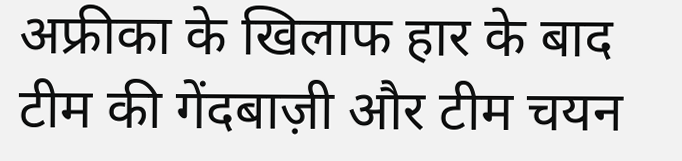अफ्रीका के खिलाफ हार के बाद टीम की गेंदबाज़ी और टीम चयन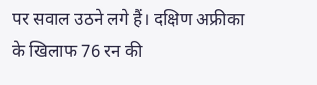पर सवाल उठने लगे हैं। दक्षिण अफ्रीका के खिलाफ 76 रन की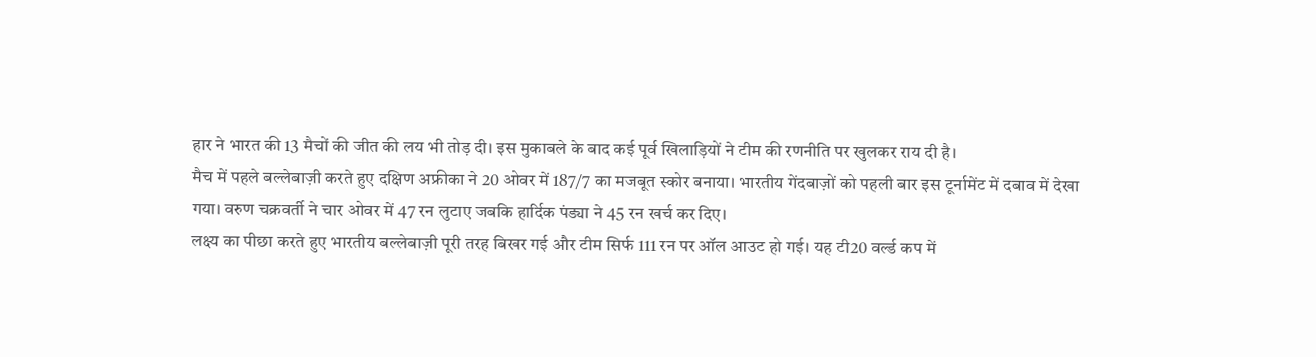हार ने भारत की 13 मैचों की जीत की लय भी तोड़ दी। इस मुकाबले के बाद कई पूर्व खिलाड़ियों ने टीम की रणनीति पर खुलकर राय दी है।
मैच में पहले बल्लेबाज़ी करते हुए दक्षिण अफ्रीका ने 20 ओवर में 187/7 का मजबूत स्कोर बनाया। भारतीय गेंदबाज़ों को पहली बार इस टूर्नामेंट में दबाव में देखा गया। वरुण चक्रवर्ती ने चार ओवर में 47 रन लुटाए जबकि हार्दिक पंड्या ने 45 रन खर्च कर दिए।
लक्ष्य का पीछा करते हुए भारतीय बल्लेबाज़ी पूरी तरह बिखर गई और टीम सिर्फ 111 रन पर ऑल आउट हो गई। यह टी20 वर्ल्ड कप में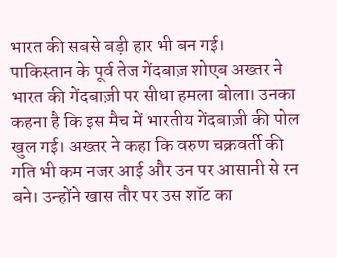भारत की सबसे बड़ी हार भी बन गई।
पाकिस्तान के पूर्व तेज गेंदबाज़ शोएब अख्तर ने भारत की गेंदबाज़ी पर सीधा हमला बोला। उनका कहना है कि इस मैच में भारतीय गेंदबाज़ी की पोल खुल गई। अख्तर ने कहा कि वरुण चक्रवर्ती की गति भी कम नजर आई और उन पर आसानी से रन बने। उन्होंने खास तौर पर उस शॉट का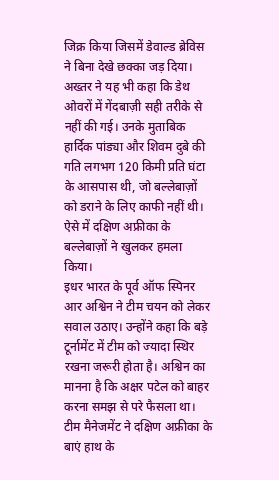जिक्र किया जिसमें डेवाल्ड ब्रेविस ने बिना देखे छक्का जड़ दिया।
अख्तर ने यह भी कहा कि डेथ ओवरों में गेंदबाज़ी सही तरीके से नहीं की गई। उनके मुताबिक हार्दिक पांड्या और शिवम दुबे की गति लगभग 120 किमी प्रति घंटा के आसपास थी, जो बल्लेबाज़ों को डराने के लिए काफी नहीं थी। ऐसे में दक्षिण अफ्रीका के बल्लेबाज़ों ने खुलकर हमला किया।
इधर भारत के पूर्व ऑफ स्पिनर आर अश्विन ने टीम चयन को लेकर सवाल उठाए। उन्होंने कहा कि बड़े टूर्नामेंट में टीम को ज्यादा स्थिर रखना जरूरी होता है। अश्विन का मानना है कि अक्षर पटेल को बाहर करना समझ से परे फैसला था।
टीम मैनेजमेंट ने दक्षिण अफ्रीका के बाएं हाथ के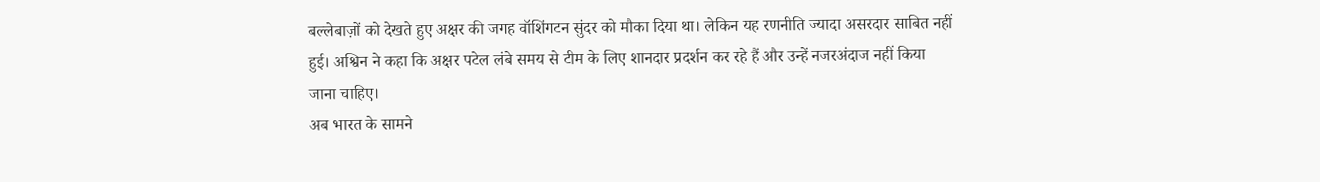बल्लेबाज़ों को देखते हुए अक्षर की जगह वॉशिंगटन सुंदर को मौका दिया था। लेकिन यह रणनीति ज्यादा असरदार साबित नहीं हुई। अश्विन ने कहा कि अक्षर पटेल लंबे समय से टीम के लिए शानदार प्रदर्शन कर रहे हैं और उन्हें नजरअंदाज नहीं किया जाना चाहिए।
अब भारत के सामने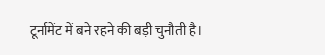टूर्नामेंट में बने रहने की बड़ी चुनौती है।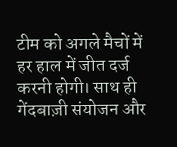टीम को अगले मैचों में हर हाल में जीत दर्ज करनी होगी। साथ ही गेंदबाज़ी संयोजन और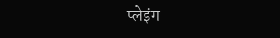प्लेइंग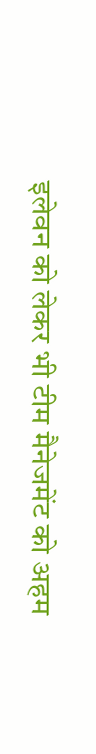इलेवन को लेकर भी टीम मैनेजमेंट को अहम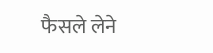फैसले लेने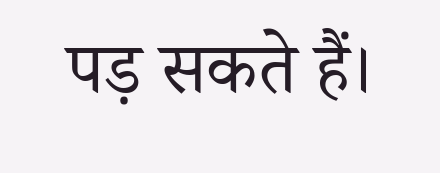पड़ सकते हैं।